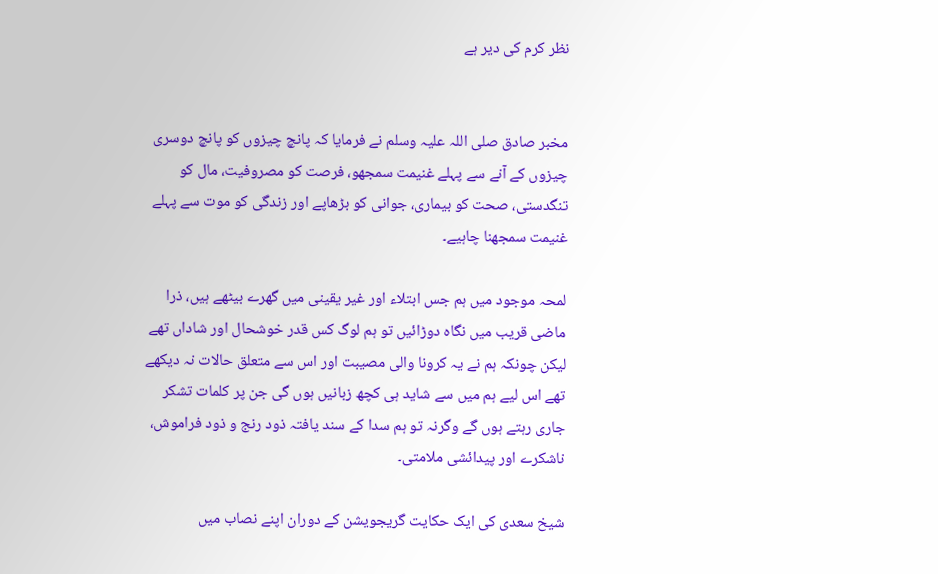نظر کرم کی دیر ہے


مخبر صادق صلی اللہ علیہ وسلم نے فرمایا کہ پانچ چیزوں کو پانچ دوسری چیزوں کے آنے سے پہلے غنیمت سمجھو، فرصت کو مصروفیت، مال کو تنگدستی، صحت کو بیماری، جوانی کو بڑھاپے اور زندگی کو موت سے پہلے غنیمت سمجھنا چاہیے۔

لمحہ موجود میں ہم جس ابتلاء اور غیر یقینی میں گھرے بیٹھے ہیں، ذرا ماضی قریب میں نگاہ دوڑائیں تو ہم لوگ کس قدر خوشحال اور شاداں تھے لیکن چونکہ ہم نے یہ کرونا والی مصیبت اور اس سے متعلق حالات نہ دیکھے تھے اس لیے ہم میں سے شاید ہی کچھ زبانیں ہوں گی جن پر کلمات تشکر جاری رہتے ہوں گے وگرنہ تو ہم سدا کے سند یافتہ ذود رنج و ذود فراموش، ناشکرے اور پیدائشی ملامتی۔

شیخ سعدی کی ایک حکایت گریجویشن کے دوران اپنے نصاب میں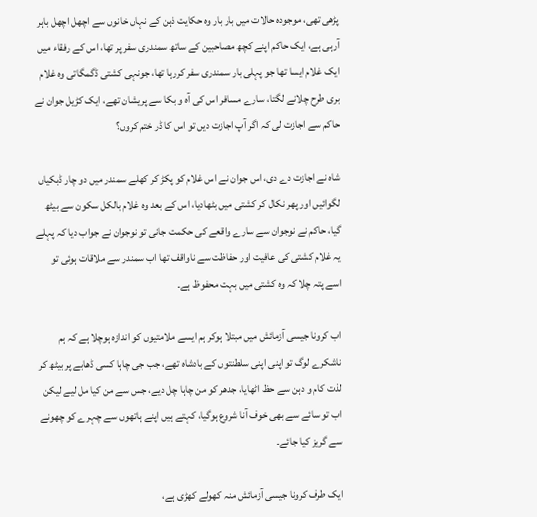پڑھی تھی، موجودہ حالات میں بار بار وہ حکایت ذہن کے نہاں خانوں سے اچھل اچھل باہر آرہی ہے، ایک حاکم اپنے کچھ مصاحبین کے ساتھ سمندری سفر پر تھا، اس کے رفقاء میں ایک غلام ایسا تھا جو پہلی بار سمندری سفر کررہا تھا، جونہی کشتی ڈگمگاتی وہ غلام بری طرح چلانے لگتا، سارے مسافر اس کی آہ و بکا سے پریشان تھے، ایک کڑیل جوان نے حاکم سے اجازت لی کہ اگر آپ اجازت دیں تو اس کا ڈر ختم کروں؟

شاہ نے اجازت دے دی، اس جوان نے اس غلام کو پکڑ کر کھلے سمندر میں دو چار ڈبکیاں لگوائیں اور پھر نکال کر کشتی میں بٹھادیا، اس کے بعد وہ غلام بالکل سکون سے بیٹھ گیا، حاکم نے نوجوان سے سارے واقعے کی حکمت جانی تو نوجوان نے جواب دیا کہ پہلے یہ غلام کشتی کی عافیت اور حفاظت سے ناواقف تھا اب سمندر سے ملاقات ہوئی تو اسے پتہ چلا کہ وہ کشتی میں بہت محفوظ ہے۔

اب کرونا جیسی آزمائش میں مبتلا ہوکر ہم ایسے ملامتیوں کو اندازہ ہوچلا ہے کہ ہم ناشکرے لوگ تو اپنی اپنی سلطنتوں کے بادشاہ تھے، جب جی چاہا کسی ڈھابے پر بیٹھ کر لذت کام و دہن سے حظ اٹھایا، جدھر کو من چاہا چل دیے، جس سے من کیا مل لیے لیکن اب تو سائے سے بھی خوف آنا شروع ہوگیا، کہتے ہیں اپنے ہاتھوں سے چہرے کو چھونے سے گریز کیا جائے۔

ایک طرف کرونا جیسی آزمائش منہ کھولے کھڑی ہے،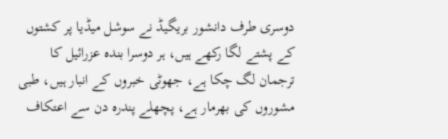دوسری طرف دانشور بریگیڈ نے سوشل میڈیا پر کشتوں کے پشتے لگا رکھے ہیں، ہر دوسرا بندہ عزرائیل کا ترجمان لگ چکا ہے، جھوٹی خبروں کے انبار ہیں، طبی مشوروں کی بھرمار ہے، پچھلے پندرہ دن سے اعتکاف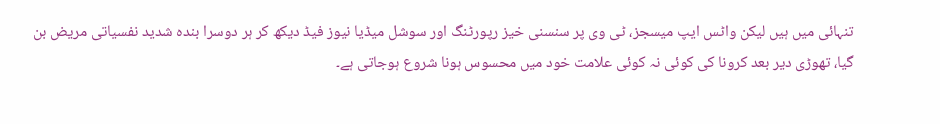تنہائی میں ہیں لیکن واٹس ایپ میسجز، ٹی وی پر سنسنی خیز رپورٹنگ اور سوشل میڈیا نیوز فیڈ دیکھ کر ہر دوسرا بندہ شدید نفسیاتی مریض بن گیا، تھوڑی دیر بعد کرونا کی کوئی نہ کوئی علامت خود میں محسوس ہونا شروع ہوجاتی ہے۔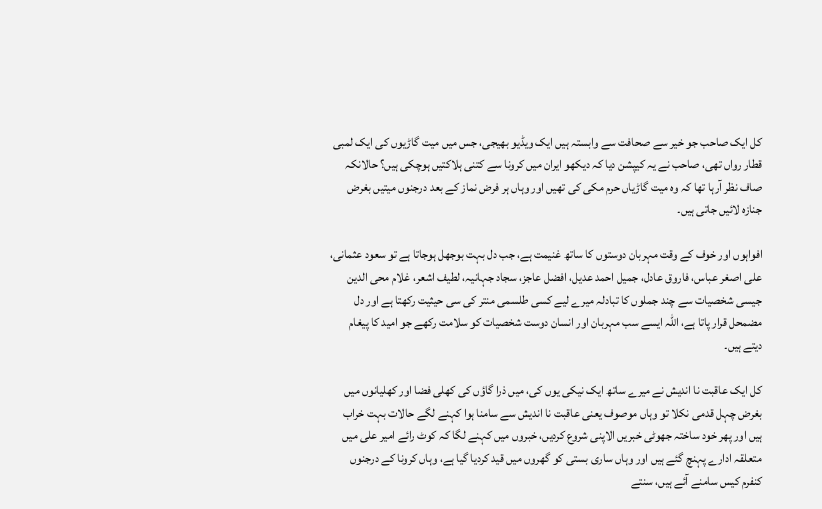کل ایک صاحب جو خیر سے صحافت سے وابستہ ہیں ایک ویڈیو بھیجی، جس میں میت گاڑیوں کی ایک لمبی قطار رواں تھی، صاحب نے یہ کیپشن دیا کہ دیکھو ایران میں کرونا سے کتنی ہلاکتیں ہوچکی ہیں؟ حالانکہ صاف نظر آرہا تھا کہ وہ میت گاڑیاں حرم مکی کی تھیں اور وہاں ہر فرض نماز کے بعد درجنوں میتیں بغرض جنازہ لائیں جاتی ہیں۔

افواہوں اور خوف کے وقت مہربان دوستوں کا ساتھ غنیمت ہے، جب دل بہت بوجھل ہوجاتا ہے تو سعود عثمانی، علی اصغر عباس، فاروق عادل، جمیل احمد عدیل، افضل عاجز، سجاد جہانیہ، لطیف اشعر، غلام محی الدین جیسی شخصیات سے چند جملوں کا تبادلہ میرے لیے کسی طلسمی منتر کی سی حیثیت رکھتا ہے اور دل مضمحل قرار پاتا ہے، اللہ ایسے سب مہربان اور انسان دوست شخصیات کو سلامت رکھے جو امید کا پیغام دیتے ہیں۔

کل ایک عاقبت نا اندیش نے میرے ساتھ ایک نیکی یوں کی، میں ذرا گاؤں کی کھلی فضا اور کھلیانوں میں بغرض چہل قدمی نکلا تو وہاں موصوف یعنی عاقبت نا اندیش سے سامنا ہوا کہنے لگے حالات بہت خراب ہیں اور پھر خود ساختہ جھوٹی خبریں الاپنی شروع کردیں، خبروں میں کہنے لگا کہ کوٹ رائے امیر علی میں متعلقہ ادارے پہنچ گئے ہیں اور وہاں ساری بستی کو گھروں میں قید کردیا گیا ہے، وہاں کرونا کے درجنوں کنفرم کیس سامنے آئے ہیں، سنتے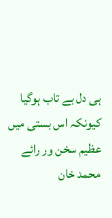ہی دل بے تاب ہوگیا کیونکہ اس بستی میں عظیم سخن ور رائے محمد خان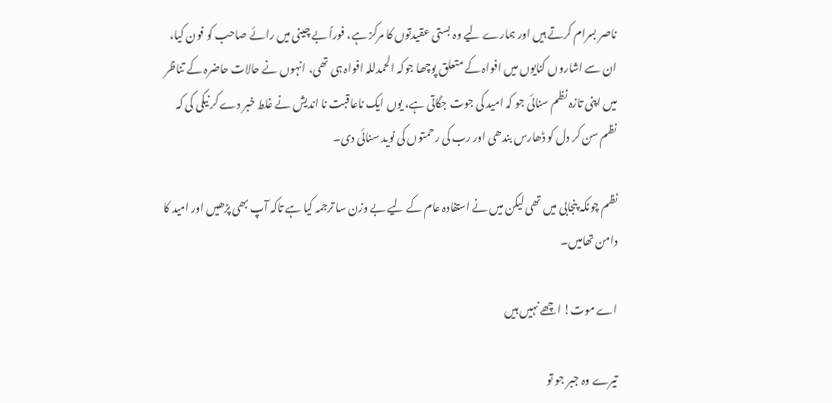ناصر بسرام کرتے ہیں اور ہمارے لیے وہ بستی عقیدتوں کا مرکز ہے، فوراً بے چینی میں رائے صاحب کو فون کیا، ان سے اشاروں کنایوں میں افواہ کے متعلق پوچھا جوکہ الحمدللہ افواہ ہی تھی، انہوں نے حالات حاضرہ کے تناظر میں اپنی تازہ نظم سنائی جو کہ امید کی جوت جگاتی ہے، یوں ایک ناعاقبت نا اندیش نے غلط خبر دے کر نیکی کی کہ نظم سن کر دل کو ڈھارس بندھی اور رب کی رحمتوں کی نوید سنائی دی۔

نظم چونکہ پنجابی میں تھی لیکن میں نے استفادہ عام کے لیے بے وزن سا ترجمہ کیا ہے تاکہ آپ بھی پڑھیں اور امید کا دامن تھامیں۔

اے موت! اچھے نہیں ہیں

تیرے وہ جبر جو تو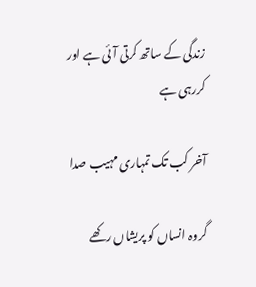زندگی کے ساتھ کرتی آئی ہے اور کررہی ہے

آخر کب تک تمہاری مہیب صدا

گروہ انساں کو پریشاں رکھے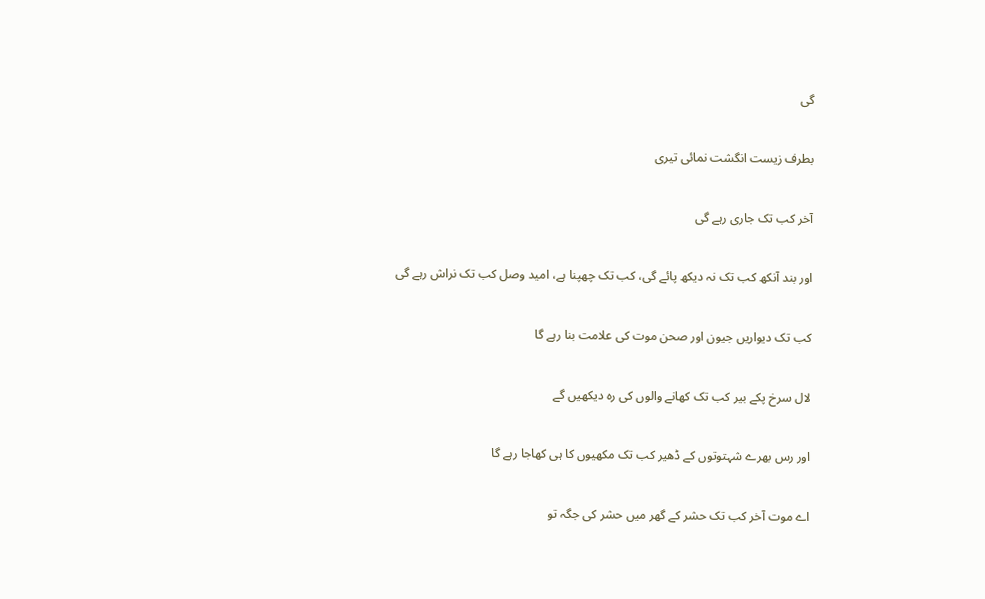گی

بطرف زیست انگشت نمائی تیری

آخر کب تک جاری رہے گی

اور بند آنکھ کب تک نہ دیکھ پائے گی، کب تک چھپنا ہے، امید وصل کب تک نراش رہے گی

کب تک دیواریں جیون اور صحن موت کی علامت بنا رہے گا

لال سرخ پکے بیر کب تک کھانے والوں کی رہ دیکھیں گے

اور رس بھرے شہتوتوں کے ڈھیر کب تک مکھیوں کا ہی کھاجا رہے گا

اے موت آخر کب تک حشر کے گھر میں حشر کی جگہ تو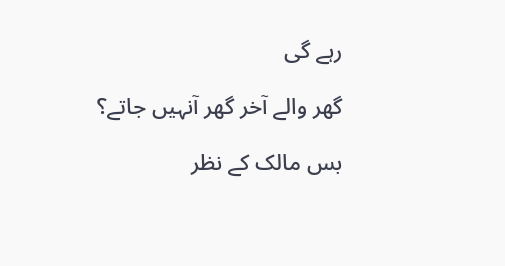رہے گی

گھر والے آخر گھر آنہیں جاتے؟

بس مالک کے نظر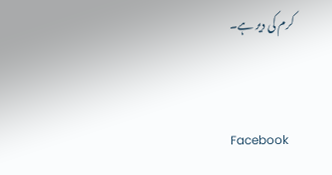کرم کی دیر ہے۔


Facebook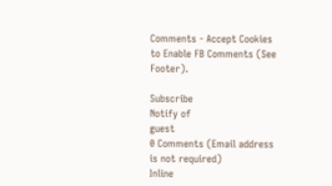Comments - Accept Cookies to Enable FB Comments (See Footer).

Subscribe
Notify of
guest
0 Comments (Email address is not required)
Inline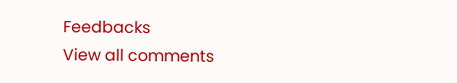Feedbacks
View all comments